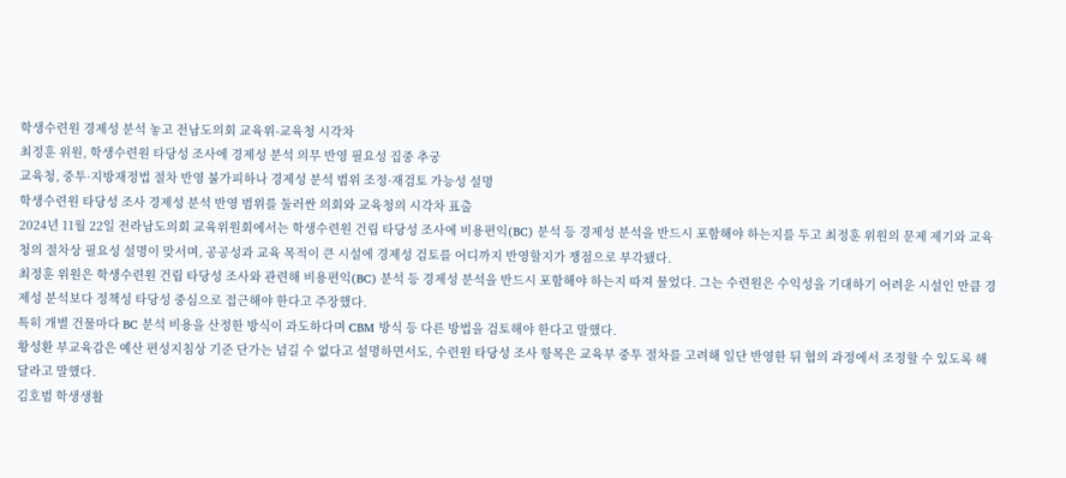학생수련원 경제성 분석 놓고 전남도의회 교육위-교육청 시각차
최정훈 위원, 학생수련원 타당성 조사에 경제성 분석 의무 반영 필요성 집중 추궁
교육청, 중투·지방재정법 절차 반영 불가피하나 경제성 분석 범위 조정·재검토 가능성 설명
학생수련원 타당성 조사 경제성 분석 반영 범위를 둘러싼 의회와 교육청의 시각차 표출
2024년 11월 22일 전라남도의회 교육위원회에서는 학생수련원 건립 타당성 조사에 비용편익(BC) 분석 등 경제성 분석을 반드시 포함해야 하는지를 두고 최정훈 위원의 문제 제기와 교육청의 절차상 필요성 설명이 맞서며, 공공성과 교육 목적이 큰 시설에 경제성 검토를 어디까지 반영할지가 쟁점으로 부각됐다.
최정훈 위원은 학생수련원 건립 타당성 조사와 관련해 비용편익(BC) 분석 등 경제성 분석을 반드시 포함해야 하는지 따져 물었다. 그는 수련원은 수익성을 기대하기 어려운 시설인 만큼 경제성 분석보다 정책성 타당성 중심으로 접근해야 한다고 주장했다.
특히 개별 건물마다 BC 분석 비용을 산정한 방식이 과도하다며 CBM 방식 등 다른 방법을 검토해야 한다고 말했다.
황성환 부교육감은 예산 편성지침상 기준 단가는 넘길 수 없다고 설명하면서도, 수련원 타당성 조사 항목은 교육부 중투 절차를 고려해 일단 반영한 뒤 협의 과정에서 조정할 수 있도록 해 달라고 말했다.
김호범 학생생활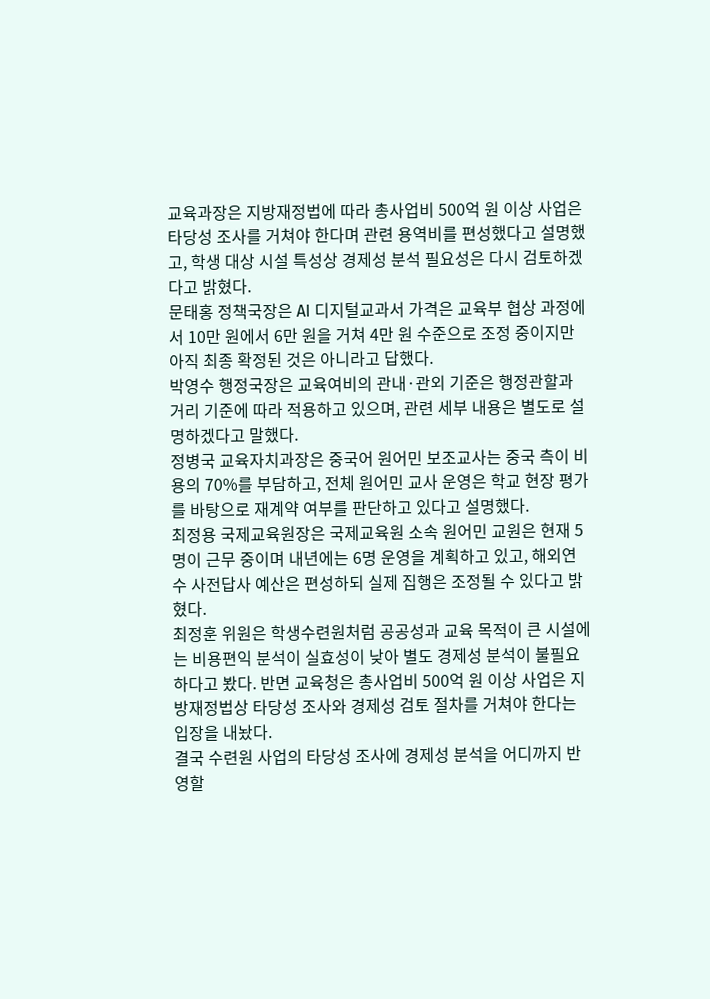교육과장은 지방재정법에 따라 총사업비 500억 원 이상 사업은 타당성 조사를 거쳐야 한다며 관련 용역비를 편성했다고 설명했고, 학생 대상 시설 특성상 경제성 분석 필요성은 다시 검토하겠다고 밝혔다.
문태홍 정책국장은 AI 디지털교과서 가격은 교육부 협상 과정에서 10만 원에서 6만 원을 거쳐 4만 원 수준으로 조정 중이지만 아직 최종 확정된 것은 아니라고 답했다.
박영수 행정국장은 교육여비의 관내·관외 기준은 행정관할과 거리 기준에 따라 적용하고 있으며, 관련 세부 내용은 별도로 설명하겠다고 말했다.
정병국 교육자치과장은 중국어 원어민 보조교사는 중국 측이 비용의 70%를 부담하고, 전체 원어민 교사 운영은 학교 현장 평가를 바탕으로 재계약 여부를 판단하고 있다고 설명했다.
최정용 국제교육원장은 국제교육원 소속 원어민 교원은 현재 5명이 근무 중이며 내년에는 6명 운영을 계획하고 있고, 해외연수 사전답사 예산은 편성하되 실제 집행은 조정될 수 있다고 밝혔다.
최정훈 위원은 학생수련원처럼 공공성과 교육 목적이 큰 시설에는 비용편익 분석이 실효성이 낮아 별도 경제성 분석이 불필요하다고 봤다. 반면 교육청은 총사업비 500억 원 이상 사업은 지방재정법상 타당성 조사와 경제성 검토 절차를 거쳐야 한다는 입장을 내놨다.
결국 수련원 사업의 타당성 조사에 경제성 분석을 어디까지 반영할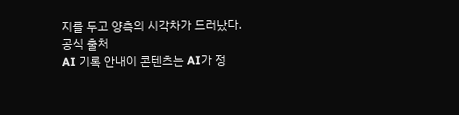지를 두고 양측의 시각차가 드러났다.
공식 출처
AI 기록 안내이 콘텐츠는 AI가 정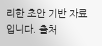리한 초안 기반 자료입니다. 출처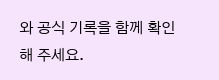와 공식 기록을 함께 확인해 주세요.